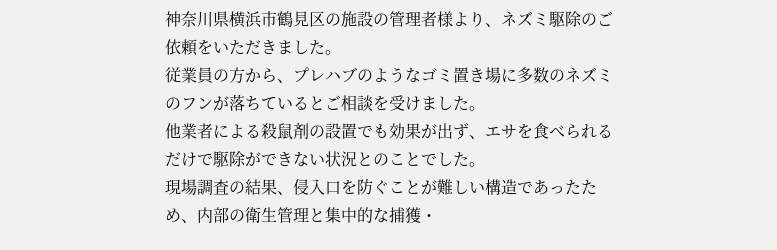神奈川県横浜市鶴見区の施設の管理者様より、ネズミ駆除のご依頼をいただきました。
従業員の方から、プレハブのようなゴミ置き場に多数のネズミのフンが落ちているとご相談を受けました。
他業者による殺鼠剤の設置でも効果が出ず、エサを食べられるだけで駆除ができない状況とのことでした。
現場調査の結果、侵入口を防ぐことが難しい構造であったため、内部の衛生管理と集中的な捕獲・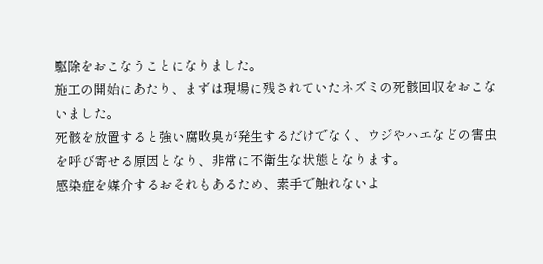駆除をおこなうことになりました。
施工の開始にあたり、まずは現場に残されていたネズミの死骸回収をおこないました。
死骸を放置すると強い腐敗臭が発生するだけでなく、ウジやハエなどの害虫を呼び寄せる原因となり、非常に不衛生な状態となります。
感染症を媒介するおそれもあるため、素手で触れないよ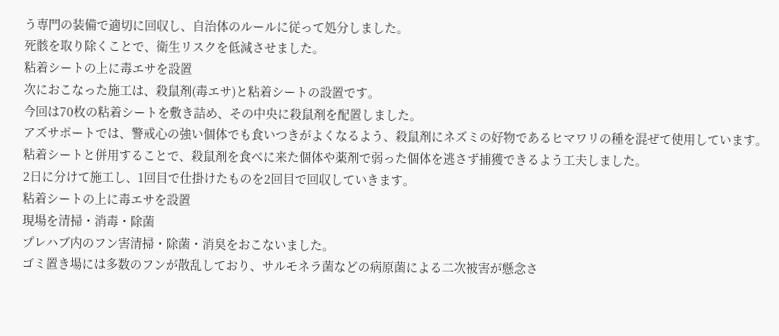う専門の装備で適切に回収し、自治体のルールに従って処分しました。
死骸を取り除くことで、衛生リスクを低減させました。
粘着シートの上に毒エサを設置
次におこなった施工は、殺鼠剤(毒エサ)と粘着シートの設置です。
今回は70枚の粘着シートを敷き詰め、その中央に殺鼠剤を配置しました。
アズサポートでは、警戒心の強い個体でも食いつきがよくなるよう、殺鼠剤にネズミの好物であるヒマワリの種を混ぜて使用しています。
粘着シートと併用することで、殺鼠剤を食べに来た個体や薬剤で弱った個体を逃さず捕獲できるよう工夫しました。
2日に分けて施工し、1回目で仕掛けたものを2回目で回収していきます。
粘着シートの上に毒エサを設置
現場を清掃・消毒・除菌
プレハブ内のフン害清掃・除菌・消臭をおこないました。
ゴミ置き場には多数のフンが散乱しており、サルモネラ菌などの病原菌による二次被害が懸念さ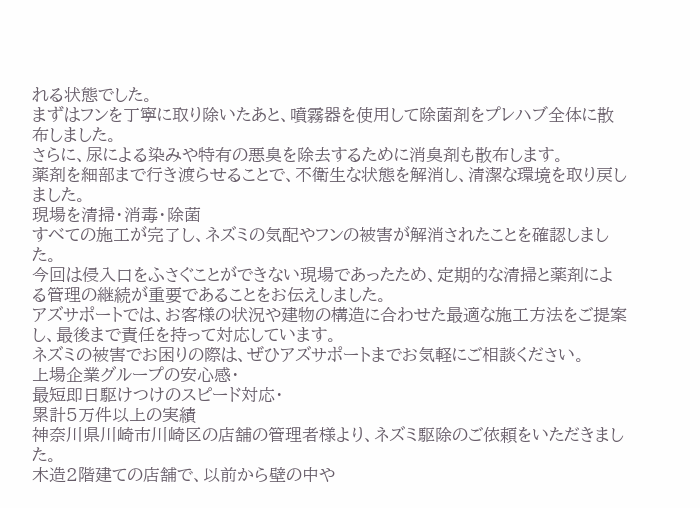れる状態でした。
まずはフンを丁寧に取り除いたあと、噴霧器を使用して除菌剤をプレハブ全体に散布しました。
さらに、尿による染みや特有の悪臭を除去するために消臭剤も散布します。
薬剤を細部まで行き渡らせることで、不衛生な状態を解消し、清潔な環境を取り戻しました。
現場を清掃・消毒・除菌
すべての施工が完了し、ネズミの気配やフンの被害が解消されたことを確認しました。
今回は侵入口をふさぐことができない現場であったため、定期的な清掃と薬剤による管理の継続が重要であることをお伝えしました。
アズサポートでは、お客様の状況や建物の構造に合わせた最適な施工方法をご提案し、最後まで責任を持って対応しています。
ネズミの被害でお困りの際は、ぜひアズサポートまでお気軽にご相談ください。
上場企業グループの安心感・
最短即日駆けつけのスピード対応・
累計5万件以上の実績
神奈川県川崎市川崎区の店舗の管理者様より、ネズミ駆除のご依頼をいただきました。
木造2階建ての店舗で、以前から壁の中や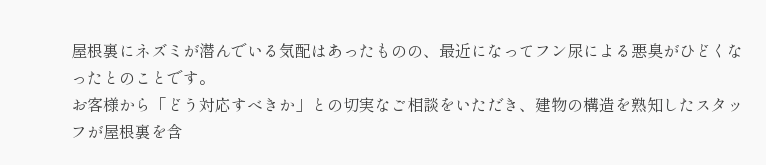屋根裏にネズミが潜んでいる気配はあったものの、最近になってフン尿による悪臭がひどくなったとのことです。
お客様から「どう対応すべきか」との切実なご相談をいただき、建物の構造を熟知したスタッフが屋根裏を含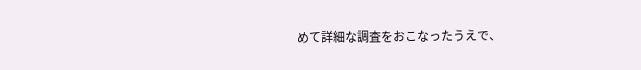めて詳細な調査をおこなったうえで、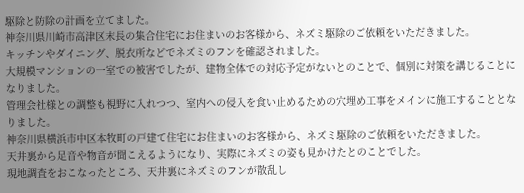駆除と防除の計画を立てました。
神奈川県川崎市高津区末長の集合住宅にお住まいのお客様から、ネズミ駆除のご依頼をいただきました。
キッチンやダイニング、脱衣所などでネズミのフンを確認されました。
大規模マンションの一室での被害でしたが、建物全体での対応予定がないとのことで、個別に対策を講じることになりました。
管理会社様との調整も視野に入れつつ、室内への侵入を食い止めるための穴埋め工事をメインに施工することとなりました。
神奈川県横浜市中区本牧町の戸建て住宅にお住まいのお客様から、ネズミ駆除のご依頼をいただきました。
天井裏から足音や物音が聞こえるようになり、実際にネズミの姿も見かけたとのことでした。
現地調査をおこなったところ、天井裏にネズミのフンが散乱し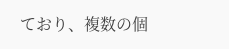ており、複数の個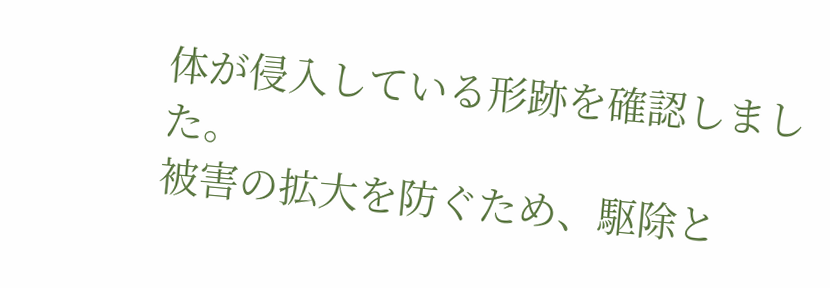体が侵入している形跡を確認しました。
被害の拡大を防ぐため、駆除と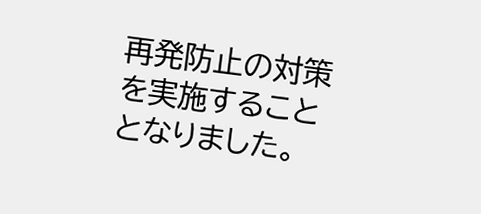再発防止の対策を実施することとなりました。